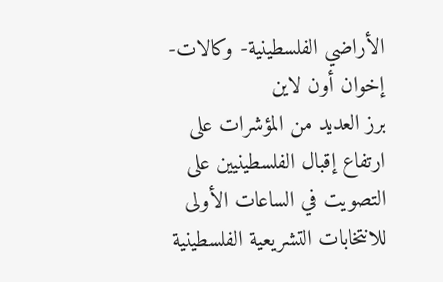الأراضي الفلسطينية- وكالات- إخوان أون لاين
برز العديد من المؤشرات على ارتفاع إقبال الفلسطينيين على التصويت في الساعات الأولى للانتخابات التشريعية الفلسطينية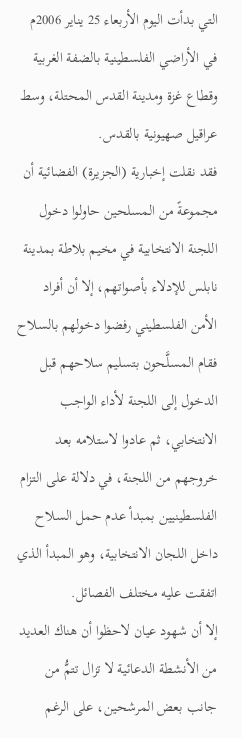التي بدأت اليوم الأربعاء 25 يناير 2006م في الأراضي الفلسطينية بالضفة الغربية وقطاع غزة ومدينة القدس المحتلة، وسط عراقيل صهيونية بالقدس.
فقد نقلت إخبارية (الجزيرة) الفضائية أن مجموعةً من المسلحين حاولوا دخول اللجنة الانتخابية في مخيم بلاطة بمدينة نابلس للإدلاء بأصواتهم، إلا أن أفراد الأمن الفلسطيني رفضوا دخولهم بالسلاح فقام المسلَّحون بتسليم سلاحهم قبل الدخول إلى اللجنة لأداء الواجب الانتخابي، ثم عادوا لاستلامه بعد خروجهم من اللجنة، في دلالة على التزام الفلسطينيين بمبدأ عدم حمل السلاح داخل اللجان الانتخابية، وهو المبدأ الذي اتفقت عليه مختلف الفصائل.
إلا أن شهود عيان لاحظوا أن هناك العديد من الأنشطة الدعائية لا تزال تتمُّ من جانب بعض المرشحين، على الرغم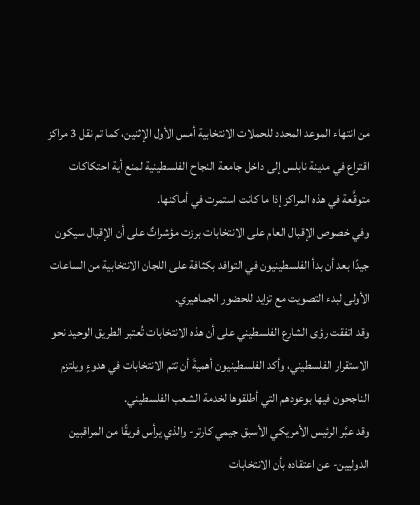من انتهاء الموعد المحدد للحملات الانتخابية أمس الأول الإثنين، كما تم نقل 3 مراكز اقتراع في مدينة نابلس إلى داخل جامعة النجاح الفلسطينية لمنع أية احتكاكات متوقَّعة في هذه المراكز إذا ما كانت استمرت في أماكنها.
وفي خصوص الإقبال العام على الانتخابات برزت مؤشراتٌ على أن الإقبال سيكون جيدًا بعد أن بدأ الفلسطينيون في التوافد بكثافة على اللجان الانتخابية من الساعات الأولى لبدء التصويت مع تزايد للحضور الجماهيري.
وقد اتفقت رؤى الشارع الفلسطيني على أن هذه الانتخابات تُعتبر الطريق الوحيد نحو الاستقرار الفلسطيني، وأكد الفلسطينيون أهميةَ أن تتم الانتخابات في هدوءٍ ويلتزم الناجحون فيها بوعودهم التي أطلقوها لخدمة الشعب الفلسطيني.
وقد عبَّر الرئيس الأمريكي الأسبق جيمي كارتر- والذي يرأس فريقًا من المراقبين الدوليين- عن اعتقاده بأن الانتخابات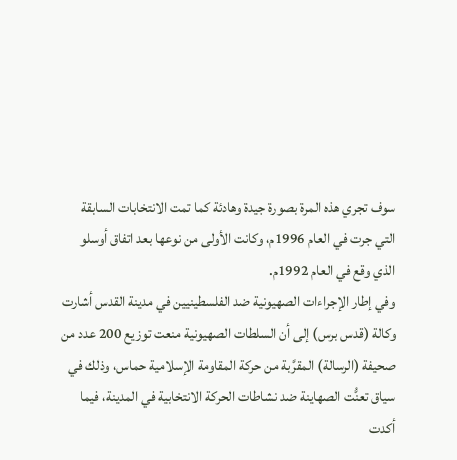سوف تجري هذه المرة بصورة جيدة وهادئة كما تمت الانتخابات السابقة التي جرت في العام 1996م، وكانت الأولى من نوعها بعد اتفاق أوسلو الذي وقع في العام 1992م.
وفي إطار الإجراءات الصهيونية ضد الفلسطينيين في مدينة القدس أشارت وكالة (قدس برس) إلى أن السلطات الصهيونية منعت توزيع 200 عدد من صحيفة (الرسالة) المقرَّبة من حركة المقاومة الإسلامية حماس، وذلك في سياق تعنُّت الصهاينة ضد نشاطات الحركة الانتخابية في المدينة، فيما أكدت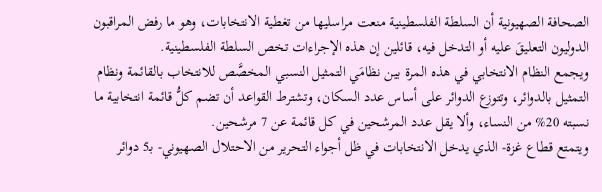الصحافة الصهيونية أن السلطة الفلسطينية منعت مراسليها من تغطية الانتخابات، وهو ما رفض المراقبون الدوليون التعليقَ عليه أو التدخل فيه، قائلين إن هذه الإجراءات تخص السلطة الفلسطينية.
ويجمع النظام الانتخابي في هذه المرة بين نظامَي التمثيل النسبي المخصَّص للانتخاب بالقائمة ونظام التمثيل بالدوائر، وتتوزع الدوائر على أساس عدد السكان، وتشترط القواعد أن تضم كلُّ قائمة انتخابية ما نسبته 20% من النساء، وألا يقل عدد المرشحين في كل قائمة عن 7 مرشحين.
ويتمتع قطاع غزة- الذي يدخل الانتخابات في ظل أجواء التحرير من الاحتلال الصهيوني- بـ5 دوائر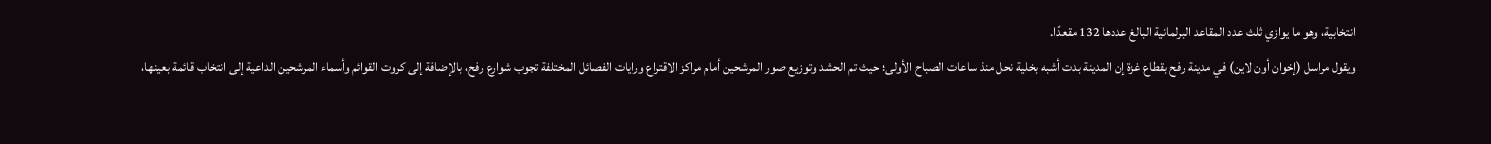انتخابية، وهو ما يوازي ثلث عدد المقاعد البرلمانية البالغ عددها 132 مقعدًا.
ويقول مراسل (إخوان أون لاين) في مدينة رفح بقطاع غزة إن المدينة بدت أشبه بخلية نحل منذ ساعات الصباح الأولى؛ حيث تم الحشد وتوزيع صور المرشحين أمام مراكز الاقتراع ورايات الفصائل المختلفة تجوب شوارع رفح، بالإضافة إلى كروت القوائم وأسماء المرشحين الداعية إلى انتخاب قائمة بعينها،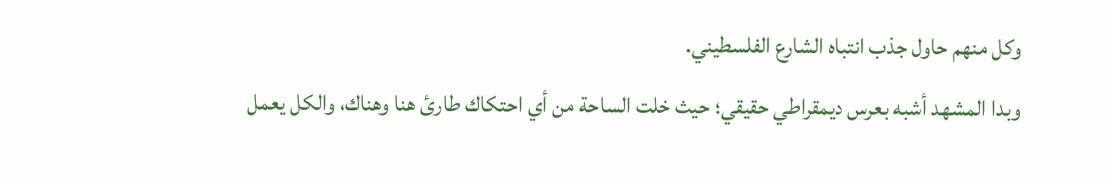وكل منهم حاول جذب انتباه الشارع الفلسطيني.
وبدا المشهد أشبه بعرس ديمقراطي حقيقي؛ حيث خلت الساحة من أي احتكاك طارئ هنا وهناك، والكل يعمل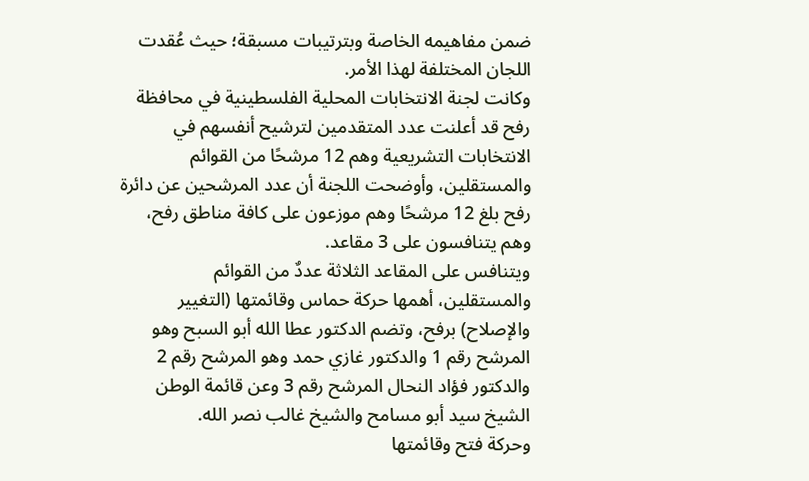ضمن مفاهيمه الخاصة وبترتيبات مسبقة؛ حيث عُقدت اللجان المختلفة لهذا الأمر.
وكانت لجنة الانتخابات المحلية الفلسطينية في محافظة رفح قد أعلنت عدد المتقدمين لترشيح أنفسهم في الانتخابات التشريعية وهم 12 مرشحًا من القوائم والمستقلين، وأوضحت اللجنة أن عدد المرشحين عن دائرة رفح بلغ 12 مرشحًا وهم موزعون على كافة مناطق رفح، وهم يتنافسون على 3 مقاعد.
ويتنافس على المقاعد الثلاثة عددٌ من القوائم والمستقلين، أهمها حركة حماس وقائمتها (التغيير والإصلاح) برفح، وتضم الدكتور عطا الله أبو السبح وهو المرشح رقم 1 والدكتور غازي حمد وهو المرشح رقم 2 والدكتور فؤاد النحال المرشح رقم 3 وعن قائمة الوطن الشيخ سيد أبو مسامح والشيخ غالب نصر الله.
وحركة فتح وقائمتها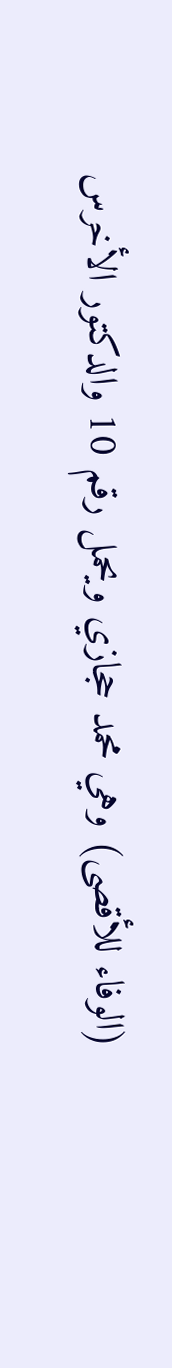(الوفاء للأقصى) وهي محمد حجازي ويحمل رقم 10 والدكتور الأخرس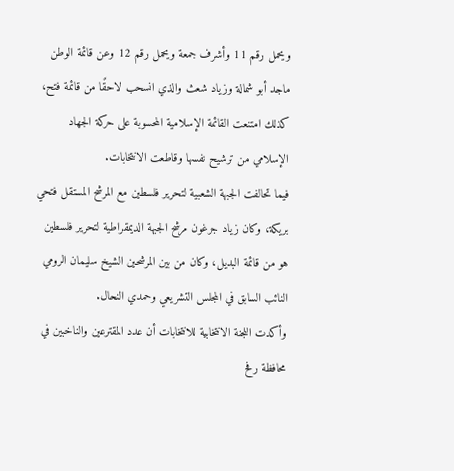ويحمل رقم 11 وأشرف جمعة ويحمل رقم 12 وعن قائمة الوطن ماجد أبو شمالة وزياد شعث والذي انسحب لاحقًا من قائمة فتح، كذلك امتنعت القائمة الإسلامية المحسوبة على حركة الجهاد الإسلامي من ترشيح نفسها وقاطعت الانتخابات.
فيما تحالفت الجبهة الشعبية لتحرير فلسطين مع المرشح المستقل فتحي بريكة، وكان زياد جرغون مرشح الجبهة الديمقراطية لتحرير فلسطين هو من قائمة البديل، وكان من بين المرشحين الشيخ سليمان الرومي النائب السابق في المجلس التشريعي وحمدي النحال.
وأكدت اللجنة الانتخابية للانتخابات أن عدد المقترعين والناخبين في محافظة رفح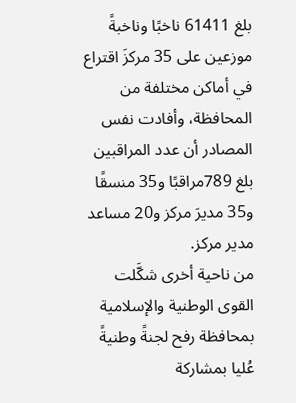بلغ 61411 ناخبًا وناخبةً موزعين على 35 مركزَ اقتراع في أماكن مختلفة من المحافظة، وأفادت نفس المصادر أن عدد المراقبين بلغ 789مراقبًا و35 منسقًا و35 مديرَ مركز و20 مساعد مدير مركز.
من ناحية أخرى شكَّلت القوى الوطنية والإسلامية بمحافظة رفح لجنةً وطنيةً عُليا بمشاركة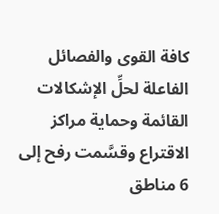كافة القوى والفصائل الفاعلة لحلِّ الإشكالات القائمة وحماية مراكز الاقتراع وقسَّمت رفح إلى 6 مناطق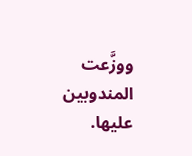ووزَّعت المندوبين عليها.